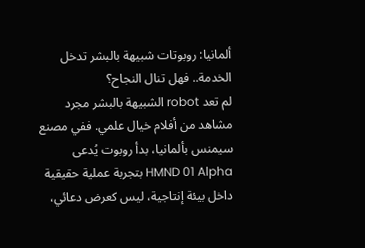ألمانيا: روبوتات شبيهة بالبشر تدخل الخدمة.. فهل تنال النجاح؟
لم تعد robot الشبيهة بالبشر مجرد مشاهد من أفلام خيال علمي. ففي مصنع سيمنس بألمانيا، بدأ روبوت يُدعى HMND 01 Alpha بتجربة عملية حقيقية داخل بيئة إنتاجية، ليس كعرض دعائي،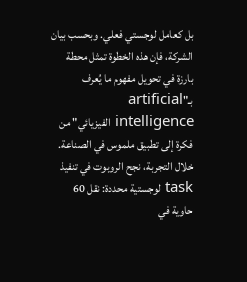بل كعامل لوجستي فعلي. وبحسب بيان الشركة، فإن هذه الخطوة تمثل محطة بارزة في تحويل مفهوم ما يُعرف بـ"artificial intelligence الفيزيائي" من فكرة إلى تطبيق ملموس في الصناعة.
خلال التجربة، نجح الروبوت في تنفيذ task لوجستية محددة: نقل 60 حاوية في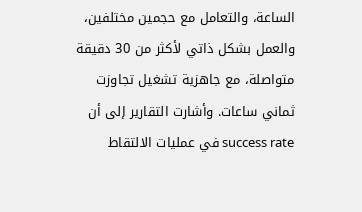الساعة، والتعامل مع حجمين مختلفين، والعمل بشكل ذاتي لأكثر من 30 دقيقة متواصلة، مع جاهزية تشغيل تجاوزت ثماني ساعات. وأشارت التقارير إلى أن success rate في عمليات الالتقاط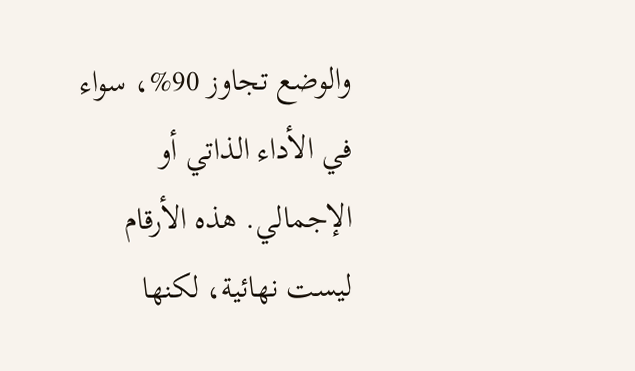والوضع تجاوز 90%، سواء في الأداء الذاتي أو الإجمالي. هذه الأرقام ليست نهائية، لكنها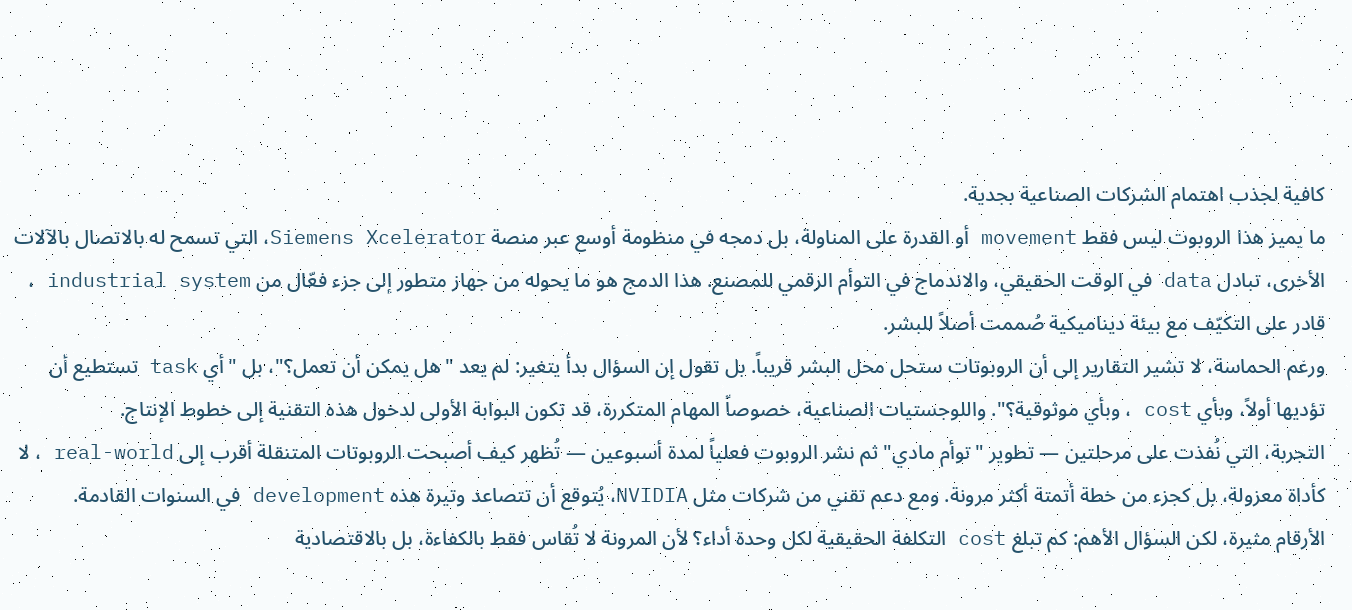كافية لجذب اهتمام الشركات الصناعية بجدية.
ما يميز هذا الروبوت ليس فقط movement أو القدرة على المناولة، بل دمجه في منظومة أوسع عبر منصة Siemens Xcelerator، التي تسمح له بالاتصال بالآلات الأخرى، تبادل data في الوقت الحقيقي، والاندماج في التوأم الرقمي للمصنع. هذا الدمج هو ما يحوله من جهاز متطور إلى جزء فعّال من industrial system ، قادر على التكيّف مع بيئة ديناميكية صُممت أصلاً للبشر.
ورغم الحماسة، لا تشير التقارير إلى أن الروبوتات ستحل محل البشر قريباً. بل تقول إن السؤال بدأ يتغير: لم يعد "هل يمكن أن تعمل؟"، بل "أي task تستطيع أن تؤديها أولاً، وبأي cost ، وبأي موثوقية؟". واللوجستيات الصناعية، خصوصاً المهام المتكررة، قد تكون البوابة الأولى لدخول هذه التقنية إلى خطوط الإنتاج.
التجربة، التي نُفذت على مرحلتين — تطوير "توأم مادي" ثم نشر الروبوت فعلياً لمدة أسبوعين — تُظهر كيف أصبحت الروبوتات المتنقلة أقرب إلى real-world ، لا كأداة معزولة، بل كجزء من خطة أتمتة أكثر مرونة. ومع دعم تقني من شركات مثل NVIDIA، يُتوقع أن تتصاعد وتيرة هذه development في السنوات القادمة.
الأرقام مثيرة، لكن السؤال الأهم: كم تبلغ cost التكلفة الحقيقية لكل وحدة أداء؟ لأن المرونة لا تُقاس فقط بالكفاءة، بل بالاقتصادية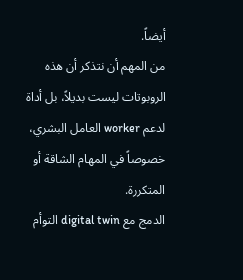أيضاً.
من المهم أن نتذكر أن هذه الروبوتات ليست بديلاً، بل أداة لدعم worker العامل البشري، خصوصاً في المهام الشاقة أو المتكررة.
الدمج مع digital twin التوأم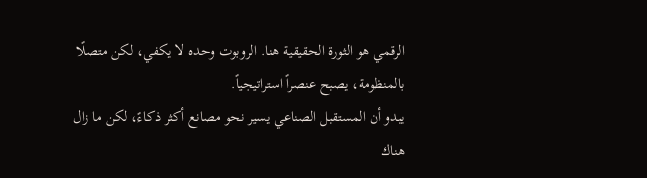الرقمي هو الثورة الحقيقية هنا. الروبوت وحده لا يكفي، لكن متصلًا بالمنظومة، يصبح عنصراً استراتيجياً.
يبدو أن المستقبل الصناعي يسير نحو مصانع أكثر ذكاءً، لكن ما زال هناك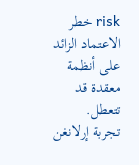risk خطر الاعتماد الزائد على أنظمة معقدة قد تتعطل.
تجربة إرلانغن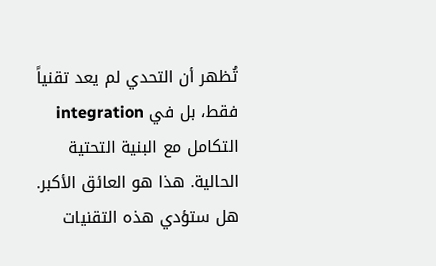تُظهر أن التحدي لم يعد تقنياً فقط، بل في integration التكامل مع البنية التحتية الحالية. هذا هو العائق الأكبر.
هل ستؤدي هذه التقنيات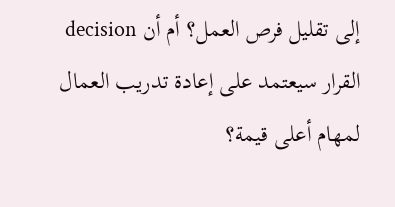إلى تقليل فرص العمل؟ أم أن decision القرار سيعتمد على إعادة تدريب العمال لمهام أعلى قيمة؟